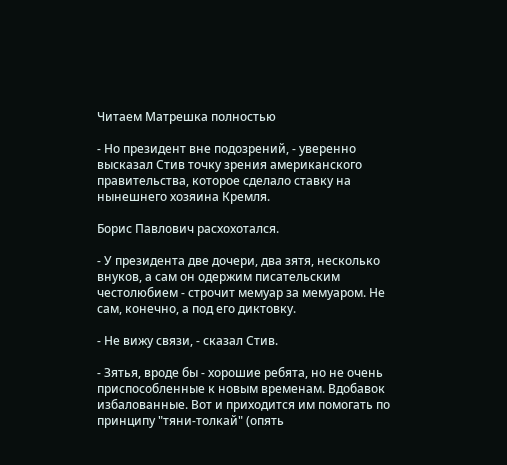Читаем Матрешка полностью

- Но президент вне подозрений, - уверенно высказал Стив точку зрения американского правительства, которое сделало ставку на нынешнего хозяина Кремля.

Борис Павлович расхохотался.

- У президента две дочери, два зятя, несколько внуков, а сам он одержим писательским честолюбием - строчит мемуар за мемуаром. Не сам, конечно, а под его диктовку.

- Не вижу связи, - сказал Стив.

- Зятья, вроде бы - хорошие ребята, но не очень приспособленные к новым временам. Вдобавок избалованные. Вот и приходится им помогать по принципу "тяни-толкай" (опять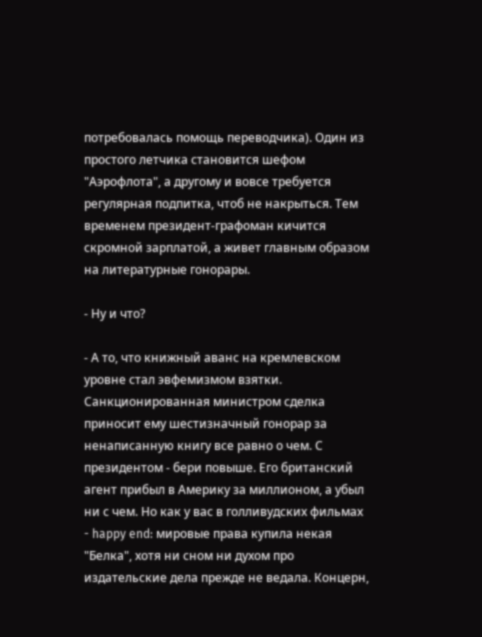потребовалась помощь переводчика). Один из простого летчика становится шефом "Аэрофлота", а другому и вовсе требуется регулярная подпитка, чтоб не накрыться. Тем временем президент-графоман кичится скромной зарплатой, а живет главным образом на литературные гонорары.

- Ну и что?

- А то, что книжный аванс на кремлевском уровне стал эвфемизмом взятки. Санкционированная министром сделка приносит ему шестизначный гонорар за ненаписанную книгу все равно о чем. С президентом - бери повыше. Его британский агент прибыл в Америку за миллионом, а убыл ни с чем. Но как у вас в голливудских фильмах - happy end: мировые права купила некая "Белка", хотя ни сном ни духом про издательские дела прежде не ведала. Концерн,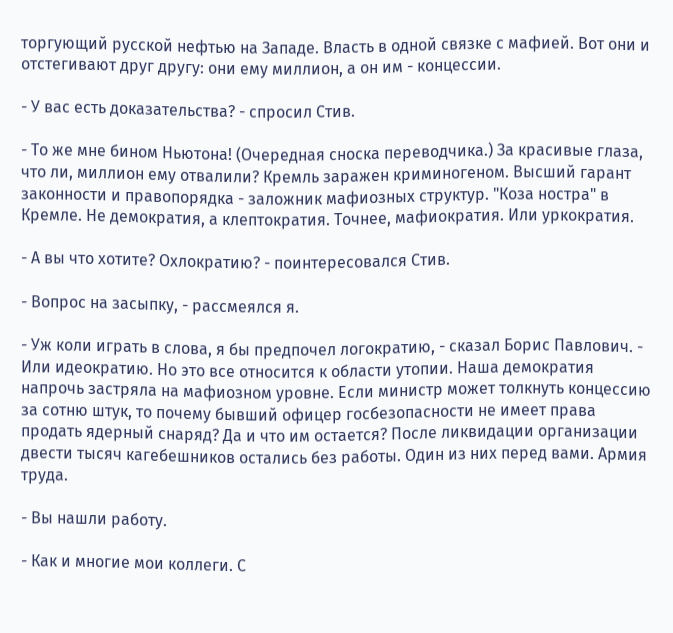торгующий русской нефтью на Западе. Власть в одной связке с мафией. Вот они и отстегивают друг другу: они ему миллион, а он им - концессии.

- У вас есть доказательства? - спросил Стив.

- То же мне бином Ньютона! (Очередная сноска переводчика.) За красивые глаза, что ли, миллион ему отвалили? Кремль заражен криминогеном. Высший гарант законности и правопорядка - заложник мафиозных структур. "Коза ностра" в Кремле. Не демократия, а клептократия. Точнее, мафиократия. Или уркократия.

- А вы что хотите? Охлократию? - поинтересовался Стив.

- Вопрос на засыпку, - рассмеялся я.

- Уж коли играть в слова, я бы предпочел логократию, - сказал Борис Павлович. - Или идеократию. Но это все относится к области утопии. Наша демократия напрочь застряла на мафиозном уровне. Если министр может толкнуть концессию за сотню штук, то почему бывший офицер госбезопасности не имеет права продать ядерный снаряд? Да и что им остается? После ликвидации организации двести тысяч кагебешников остались без работы. Один из них перед вами. Армия труда.

- Вы нашли работу.

- Как и многие мои коллеги. С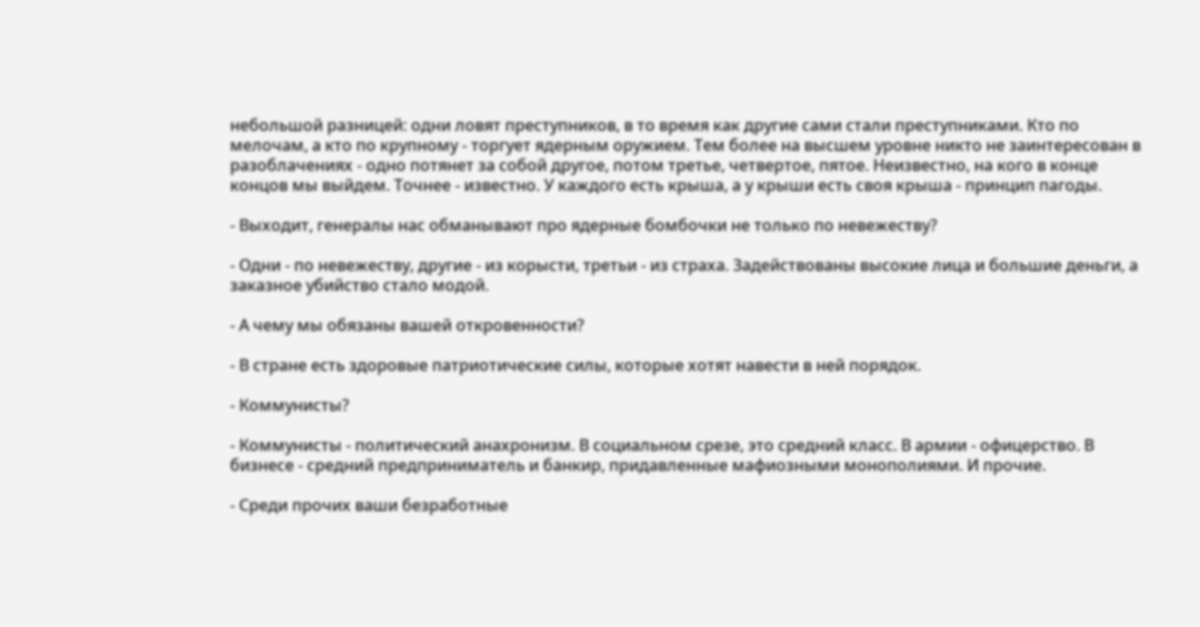небольшой разницей: одни ловят преступников, в то время как другие сами стали преступниками. Кто по мелочам, а кто по крупному - торгует ядерным оружием. Тем более на высшем уровне никто не заинтересован в разоблачениях - одно потянет за собой другое, потом третье, четвертое, пятое. Неизвестно, на кого в конце концов мы выйдем. Точнее - известно. У каждого есть крыша, а у крыши есть своя крыша - принцип пагоды.

- Выходит, генералы нас обманывают про ядерные бомбочки не только по невежеству?

- Одни - по невежеству, другие - из корысти, третьи - из страха. Задействованы высокие лица и большие деньги, а заказное убийство стало модой.

- А чему мы обязаны вашей откровенности?

- В стране есть здоровые патриотические силы, которые хотят навести в ней порядок.

- Коммунисты?

- Коммунисты - политический анахронизм. В социальном срезе, это средний класс. В армии - офицерство. В бизнесе - средний предприниматель и банкир, придавленные мафиозными монополиями. И прочие.

- Среди прочих ваши безработные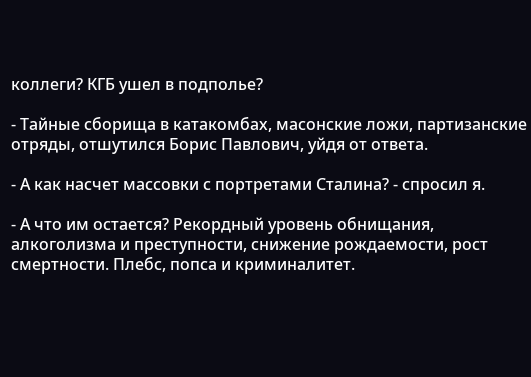коллеги? КГБ ушел в подполье?

- Тайные сборища в катакомбах, масонские ложи, партизанские отряды, отшутился Борис Павлович, уйдя от ответа.

- А как насчет массовки с портретами Сталина? - спросил я.

- А что им остается? Рекордный уровень обнищания, алкоголизма и преступности, снижение рождаемости, рост смертности. Плебс, попса и криминалитет.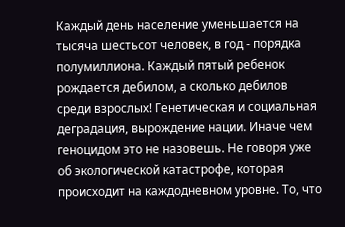Каждый день население уменьшается на тысяча шестьсот человек, в год - порядка полумиллиона. Каждый пятый ребенок рождается дебилом, а сколько дебилов среди взрослых! Генетическая и социальная деградация, вырождение нации. Иначе чем геноцидом это не назовешь. Не говоря уже об экологической катастрофе, которая происходит на каждодневном уровне. То, что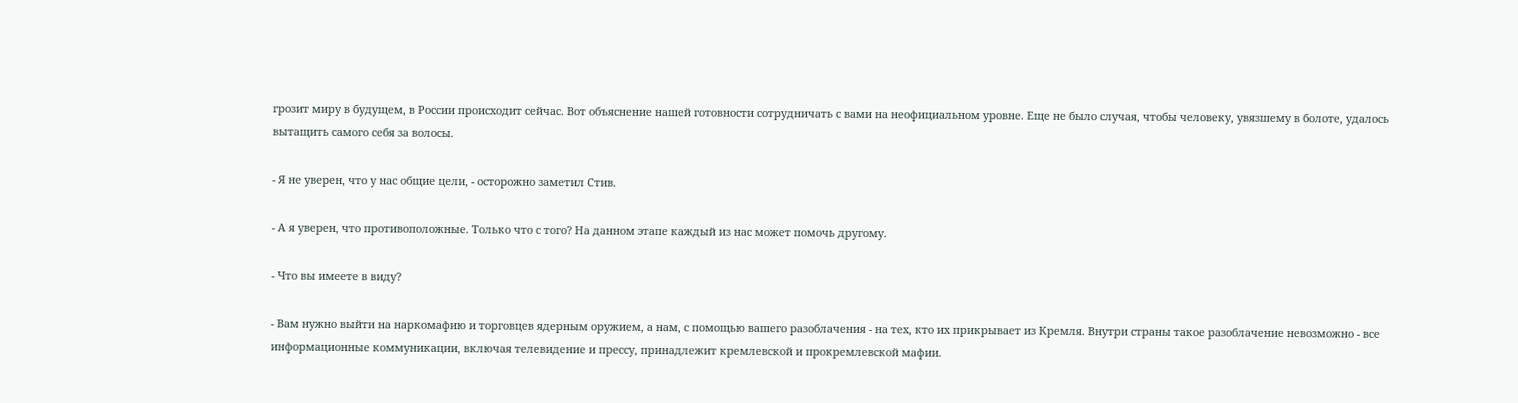грозит миру в будущем, в России происходит сейчас. Вот объяснение нашей готовности сотрудничать с вами на неофициальном уровне. Еще не было случая, чтобы человеку, увязшему в болоте, удалось вытащить самого себя за волосы.

- Я не уверен, что у нас общие цели, - осторожно заметил Стив.

- А я уверен, что противоположные. Только что с того? На данном этапе каждый из нас может помочь другому.

- Что вы имеете в виду?

- Вам нужно выйти на наркомафию и торговцев ядерным оружием, а нам, с помощью вашего разоблачения - на тех, кто их прикрывает из Кремля. Внутри страны такое разоблачение невозможно - все информационные коммуникации, включая телевидение и прессу, принадлежит кремлевской и прокремлевской мафии.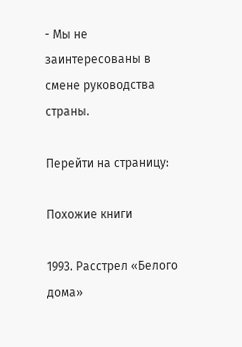- Мы не заинтересованы в смене руководства страны.

Перейти на страницу:

Похожие книги

1993. Расстрел «Белого дома»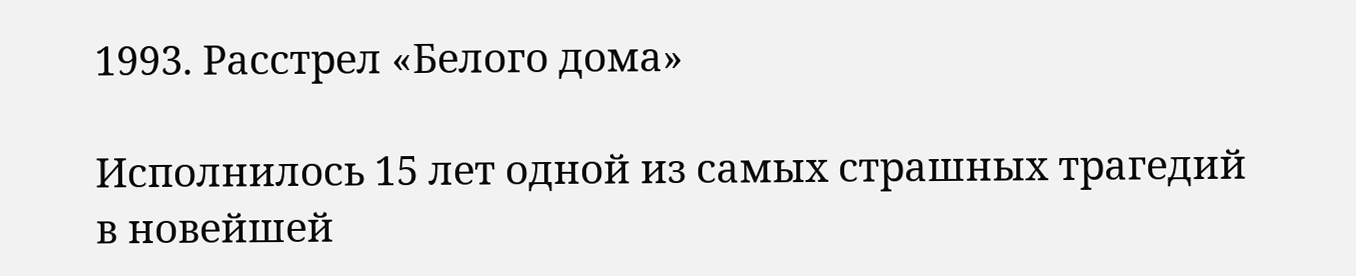1993. Расстрел «Белого дома»

Исполнилось 15 лет одной из самых страшных трагедий в новейшей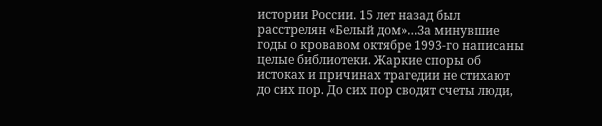истории России. 15 лет назад был расстрелян «Белый дом»…За минувшие годы о кровавом октябре 1993-го написаны целые библиотеки. Жаркие споры об истоках и причинах трагедии не стихают до сих пор. До сих пор сводят счеты люди,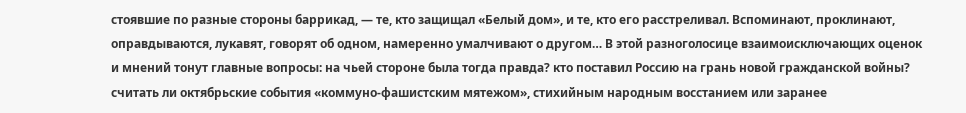стоявшие по разные стороны баррикад, — те, кто защищал «Белый дом», и те, кто его расстреливал. Вспоминают, проклинают, оправдываются, лукавят, говорят об одном, намеренно умалчивают о другом… В этой разноголосице взаимоисключающих оценок и мнений тонут главные вопросы: на чьей стороне была тогда правда? кто поставил Россию на грань новой гражданской войны? считать ли октябрьские события «коммуно-фашистским мятежом», стихийным народным восстанием или заранее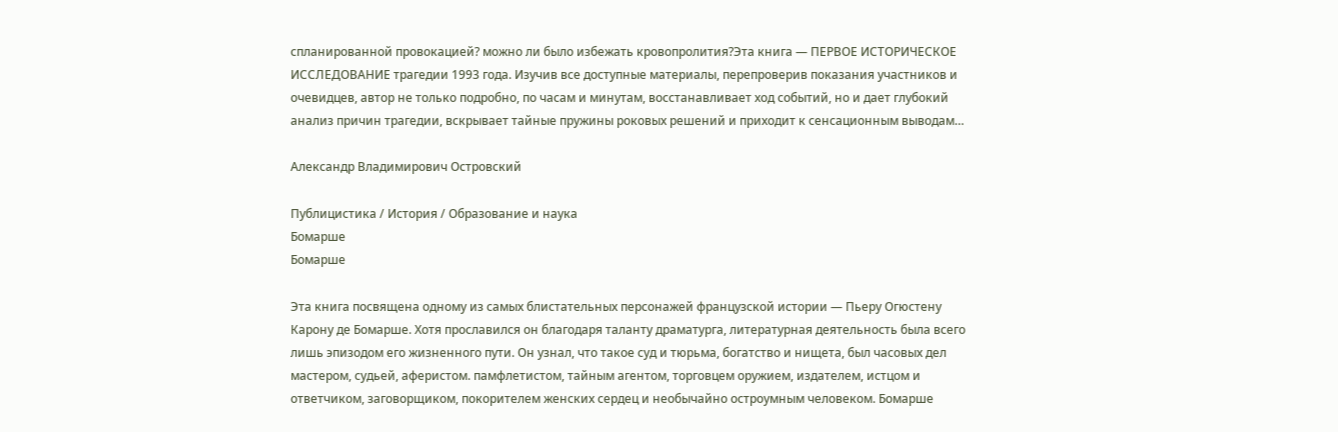спланированной провокацией? можно ли было избежать кровопролития?Эта книга — ПЕРВОЕ ИСТОРИЧЕСКОЕ ИССЛЕДОВАНИЕ трагедии 1993 года. Изучив все доступные материалы, перепроверив показания участников и очевидцев, автор не только подробно, по часам и минутам, восстанавливает ход событий, но и дает глубокий анализ причин трагедии, вскрывает тайные пружины роковых решений и приходит к сенсационным выводам…

Александр Владимирович Островский

Публицистика / История / Образование и наука
Бомарше
Бомарше

Эта книга посвящена одному из самых блистательных персонажей французской истории — Пьеру Огюстену Карону де Бомарше. Хотя прославился он благодаря таланту драматурга, литературная деятельность была всего лишь эпизодом его жизненного пути. Он узнал, что такое суд и тюрьма, богатство и нищета, был часовых дел мастером, судьей, аферистом. памфлетистом, тайным агентом, торговцем оружием, издателем, истцом и ответчиком, заговорщиком, покорителем женских сердец и необычайно остроумным человеком. Бомарше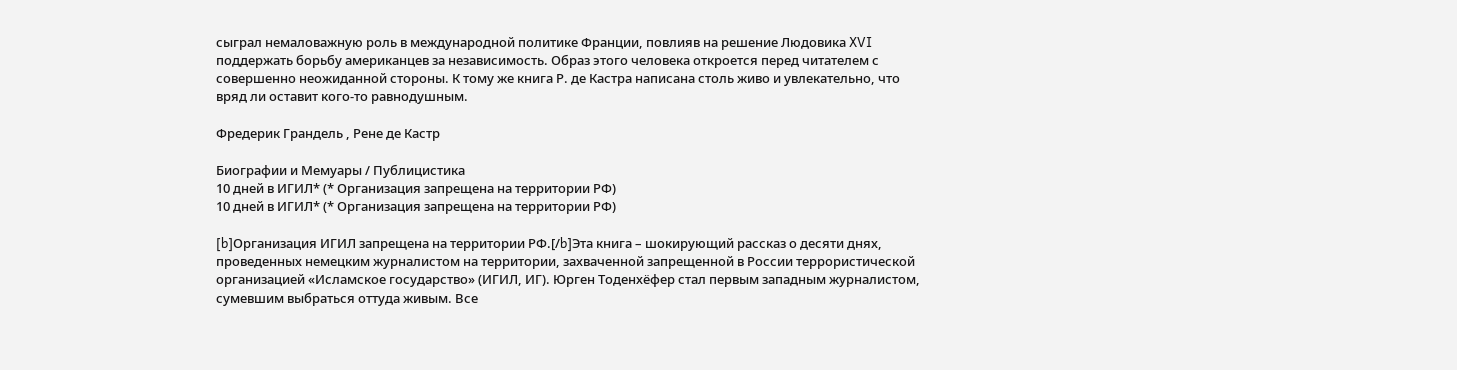сыграл немаловажную роль в международной политике Франции, повлияв на решение Людовика XVI поддержать борьбу американцев за независимость. Образ этого человека откроется перед читателем с совершенно неожиданной стороны. К тому же книга Р. де Кастра написана столь живо и увлекательно, что вряд ли оставит кого-то равнодушным.

Фредерик Грандель , Рене де Кастр

Биографии и Мемуары / Публицистика
10 дней в ИГИЛ* (* Организация запрещена на территории РФ)
10 дней в ИГИЛ* (* Организация запрещена на территории РФ)

[b]Организация ИГИЛ запрещена на территории РФ.[/b]Эта книга – шокирующий рассказ о десяти днях, проведенных немецким журналистом на территории, захваченной запрещенной в России террористической организацией «Исламское государство» (ИГИЛ, ИГ). Юрген Тоденхёфер стал первым западным журналистом, сумевшим выбраться оттуда живым. Все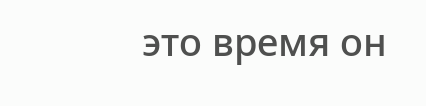это время он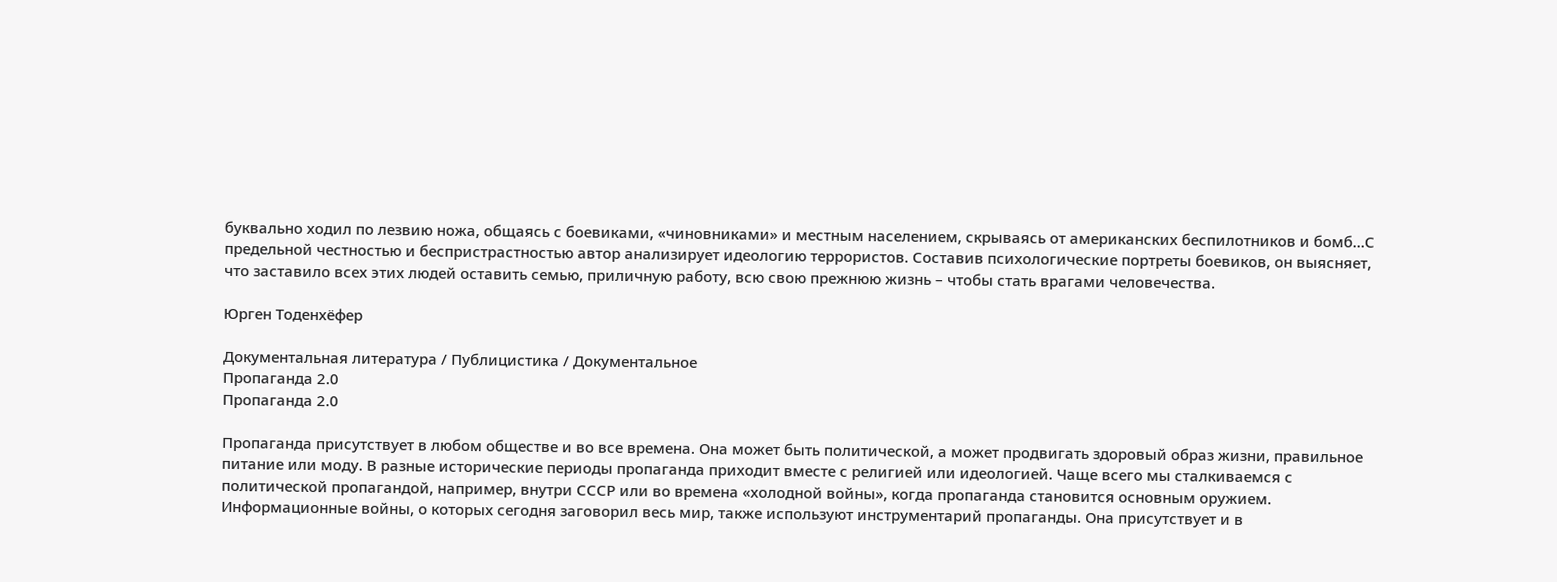буквально ходил по лезвию ножа, общаясь с боевиками, «чиновниками» и местным населением, скрываясь от американских беспилотников и бомб…С предельной честностью и беспристрастностью автор анализирует идеологию террористов. Составив психологические портреты боевиков, он выясняет, что заставило всех этих людей оставить семью, приличную работу, всю свою прежнюю жизнь – чтобы стать врагами человечества.

Юрген Тоденхёфер

Документальная литература / Публицистика / Документальное
Пропаганда 2.0
Пропаганда 2.0

Пропаганда присутствует в любом обществе и во все времена. Она может быть политической, а может продвигать здоровый образ жизни, правильное питание или моду. В разные исторические периоды пропаганда приходит вместе с религией или идеологией. Чаще всего мы сталкиваемся с политической пропагандой, например, внутри СССР или во времена «холодной войны», когда пропаганда становится основным оружием. Информационные войны, о которых сегодня заговорил весь мир, также используют инструментарий пропаганды. Она присутствует и в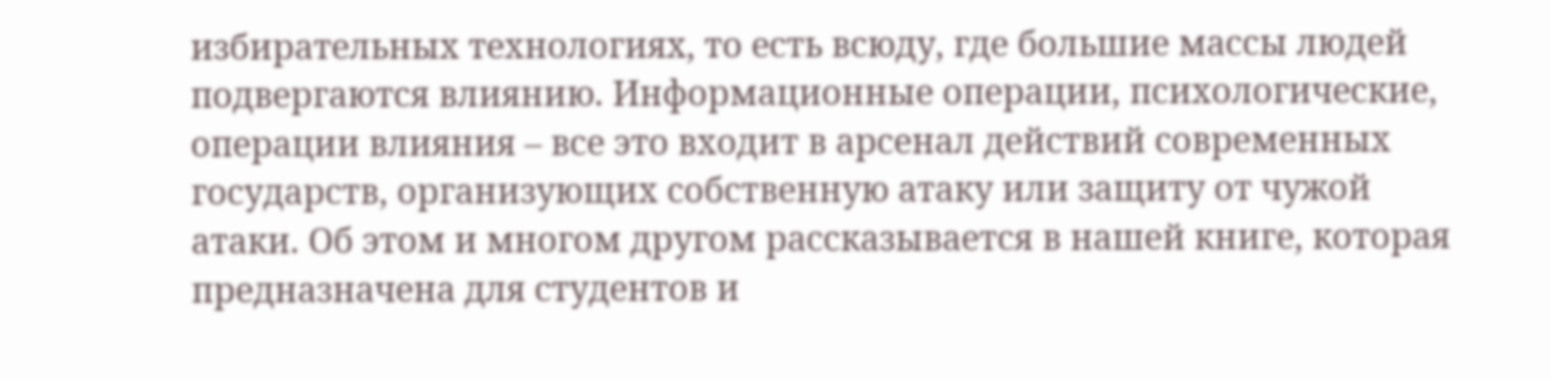избирательных технологиях, то есть всюду, где большие массы людей подвергаются влиянию. Информационные операции, психологические, операции влияния – все это входит в арсенал действий современных государств, организующих собственную атаку или защиту от чужой атаки. Об этом и многом другом рассказывается в нашей книге, которая предназначена для студентов и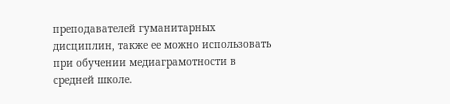преподавателей гуманитарных дисциплин, также ее можно использовать при обучении медиаграмотности в средней школе.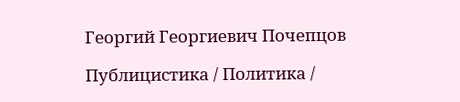Георгий Георгиевич Почепцов

Публицистика / Политика /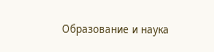Образование и наука